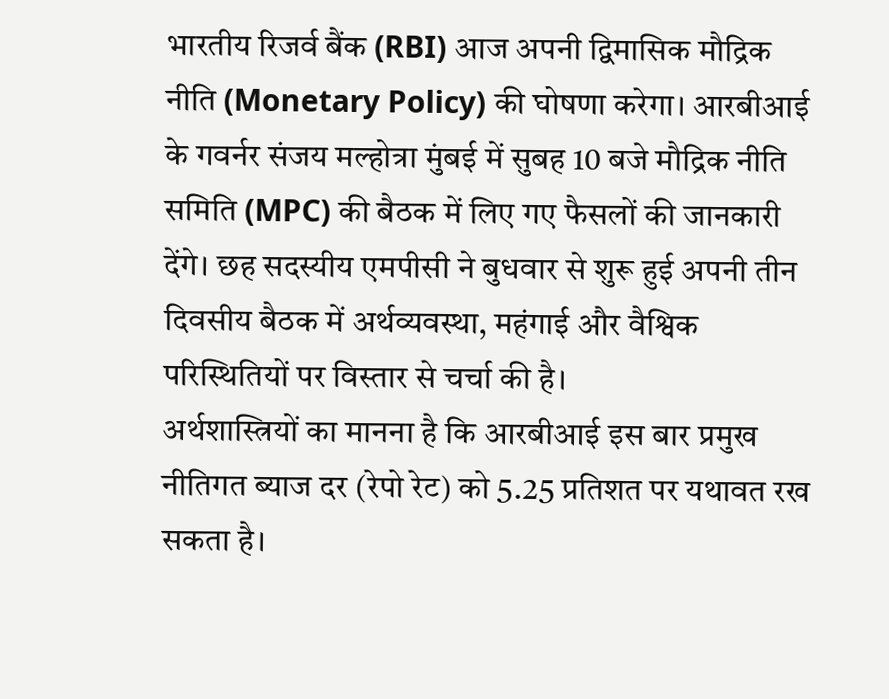भारतीय रिजर्व बैंक (RBI) आज अपनी द्विमासिक मौद्रिक नीति (Monetary Policy) की घोषणा करेगा। आरबीआई के गवर्नर संजय मल्होत्रा मुंबई में सुबह 10 बजे मौद्रिक नीति समिति (MPC) की बैठक में लिए गए फैसलों की जानकारी देंगे। छह सदस्यीय एमपीसी ने बुधवार से शुरू हुई अपनी तीन दिवसीय बैठक में अर्थव्यवस्था, महंगाई और वैश्विक परिस्थितियों पर विस्तार से चर्चा की है।
अर्थशास्त्रियों का मानना है कि आरबीआई इस बार प्रमुख नीतिगत ब्याज दर (रेपो रेट) को 5.25 प्रतिशत पर यथावत रख सकता है।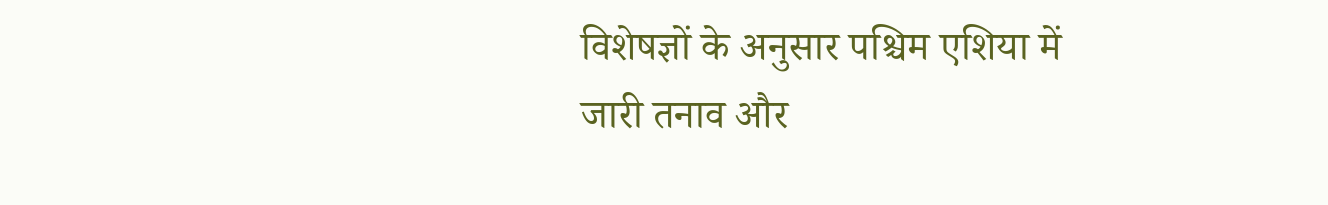विशेषज्ञों के अनुसार पश्चिम एशिया में जारी तनाव और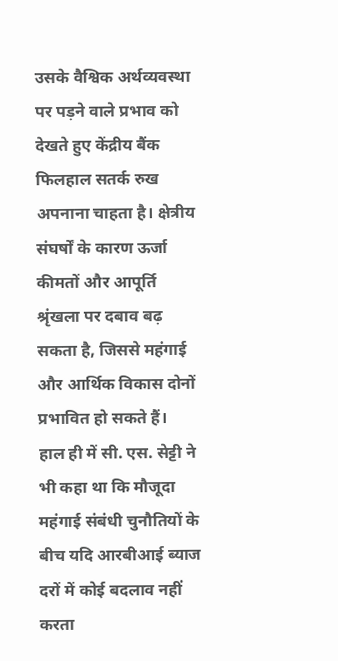उसके वैश्विक अर्थव्यवस्था पर पड़ने वाले प्रभाव को देखते हुए केंद्रीय बैंक फिलहाल सतर्क रुख अपनाना चाहता है। क्षेत्रीय संघर्षों के कारण ऊर्जा कीमतों और आपूर्ति श्रृंखला पर दबाव बढ़ सकता है, जिससे महंगाई और आर्थिक विकास दोनों प्रभावित हो सकते हैं।
हाल ही में सी. एस. सेट्टी ने भी कहा था कि मौजूदा महंगाई संबंधी चुनौतियों के बीच यदि आरबीआई ब्याज दरों में कोई बदलाव नहीं करता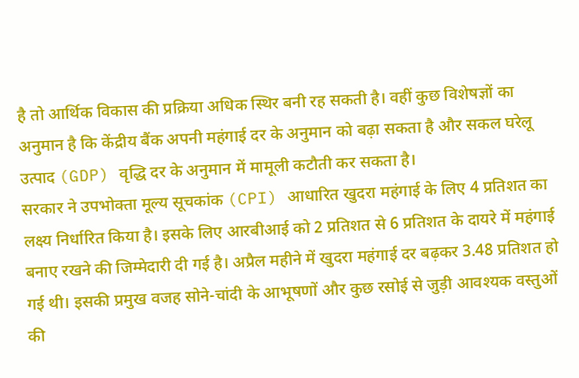है तो आर्थिक विकास की प्रक्रिया अधिक स्थिर बनी रह सकती है। वहीं कुछ विशेषज्ञों का अनुमान है कि केंद्रीय बैंक अपनी महंगाई दर के अनुमान को बढ़ा सकता है और सकल घरेलू उत्पाद (GDP) वृद्धि दर के अनुमान में मामूली कटौती कर सकता है।
सरकार ने उपभोक्ता मूल्य सूचकांक (CPI) आधारित खुदरा महंगाई के लिए 4 प्रतिशत का लक्ष्य निर्धारित किया है। इसके लिए आरबीआई को 2 प्रतिशत से 6 प्रतिशत के दायरे में महंगाई बनाए रखने की जिम्मेदारी दी गई है। अप्रैल महीने में खुदरा महंगाई दर बढ़कर 3.48 प्रतिशत हो गई थी। इसकी प्रमुख वजह सोने-चांदी के आभूषणों और कुछ रसोई से जुड़ी आवश्यक वस्तुओं की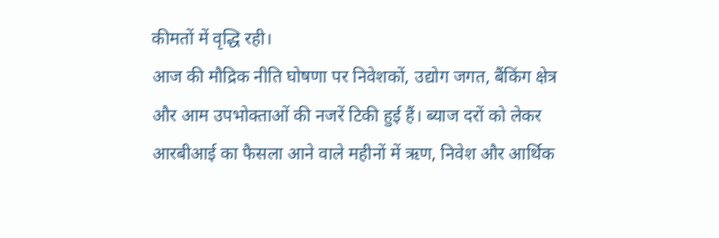कीमतों में वृद्धि रही।
आज की मौद्रिक नीति घोषणा पर निवेशकों, उद्योग जगत, बैंकिंग क्षेत्र और आम उपभोक्ताओं की नजरें टिकी हुई हैं। ब्याज दरों को लेकर आरबीआई का फैसला आने वाले महीनों में ऋण, निवेश और आर्थिक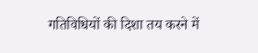गतिविधियों की दिशा तय करने में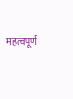महत्वपूर्ण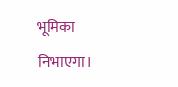भूमिका निभाएगा।